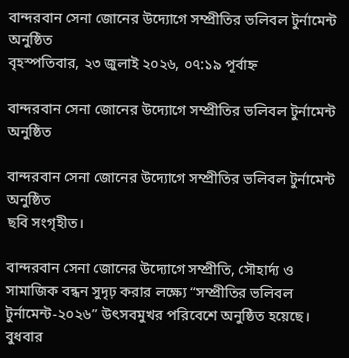বান্দরবান সেনা জোনের উদ্যোগে সম্প্রীতির ভলিবল টুর্নামেন্ট অনুষ্ঠিত
বৃহস্পতিবার, ২৩ জুলাই ২০২৬, ০৭:১৯ পূর্বাহ্ন

বান্দরবান সেনা জোনের উদ্যোগে সম্প্রীতির ভলিবল টুর্নামেন্ট অনুষ্ঠিত

বান্দরবান সেনা জোনের উদ্যোগে সম্প্রীতির ভলিবল টুর্নামেন্ট অনুষ্ঠিত
ছবি সংগৃহীত।

বান্দরবান সেনা জোনের উদ্যোগে সম্প্রীতি, সৌহার্দ্য ও সামাজিক বন্ধন সুদৃঢ় করার লক্ষ্যে “সম্প্রীতির ভলিবল টুর্নামেন্ট-২০২৬” উৎসবমুখর পরিবেশে অনুষ্ঠিত হয়েছে।
বুধবার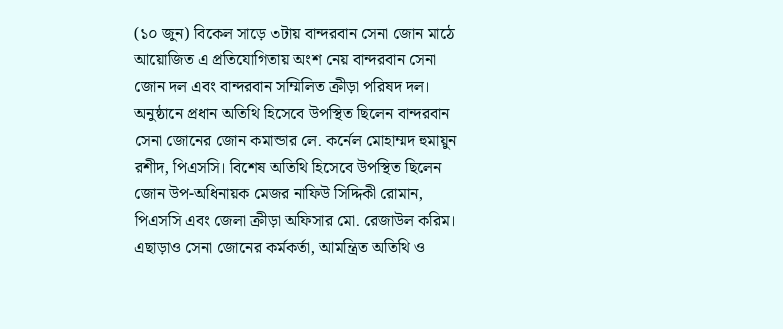(১০ জুন) বিকেল সাড়ে ৩টায় বান্দরবান সেনা জোন মাঠে আয়োজিত এ প্রতিযোগিতায় অংশ নেয় বান্দরবান সেনা জোন দল এবং বান্দরবান সম্মিলিত ক্রীড়া পরিষদ দল।
অনুষ্ঠানে প্রধান অতিথি হিসেবে উপস্থিত ছিলেন বান্দরবান সেনা জোনের জোন কমান্ডার লে. কর্নেল মোহাম্মদ হুমায়ুন রশীদ, পিএসসি। বিশেষ অতিথি হিসেবে উপস্থিত ছিলেন জোন উপ-অধিনায়ক মেজর নাফিউ সিদ্দিকী রোমান, পিএসসি এবং জেলা ক্রীড়া অফিসার মো. রেজাউল করিম। এছাড়াও সেনা জোনের কর্মকর্তা, আমন্ত্রিত অতিথি ও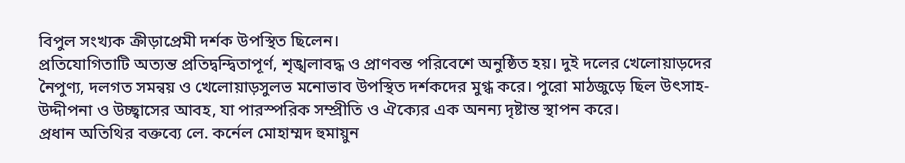বিপুল সংখ্যক ক্রীড়াপ্রেমী দর্শক উপস্থিত ছিলেন।
প্রতিযোগিতাটি অত্যন্ত প্রতিদ্বন্দ্বিতাপূর্ণ, শৃঙ্খলাবদ্ধ ও প্রাণবন্ত পরিবেশে অনুষ্ঠিত হয়। দুই দলের খেলোয়াড়দের নৈপুণ্য, দলগত সমন্বয় ও খেলোয়াড়সুলভ মনোভাব উপস্থিত দর্শকদের মুগ্ধ করে। পুরো মাঠজুড়ে ছিল উৎসাহ-উদ্দীপনা ও উচ্ছ্বাসের আবহ, যা পারস্পরিক সম্প্রীতি ও ঐক্যের এক অনন্য দৃষ্টান্ত স্থাপন করে।
প্রধান অতিথির বক্তব্যে লে. কর্নেল মোহাম্মদ হুমায়ুন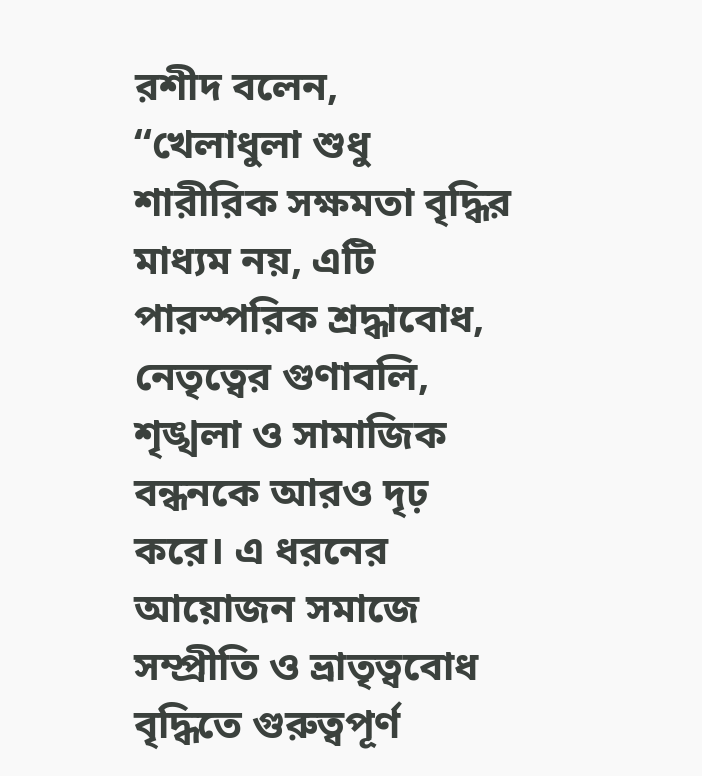রশীদ বলেন, “খেলাধুলা শুধু শারীরিক সক্ষমতা বৃদ্ধির মাধ্যম নয়, এটি পারস্পরিক শ্রদ্ধাবোধ, নেতৃত্বের গুণাবলি, শৃঙ্খলা ও সামাজিক বন্ধনকে আরও দৃঢ় করে। এ ধরনের আয়োজন সমাজে সম্প্রীতি ও ভ্রাতৃত্ববোধ বৃদ্ধিতে গুরুত্বপূর্ণ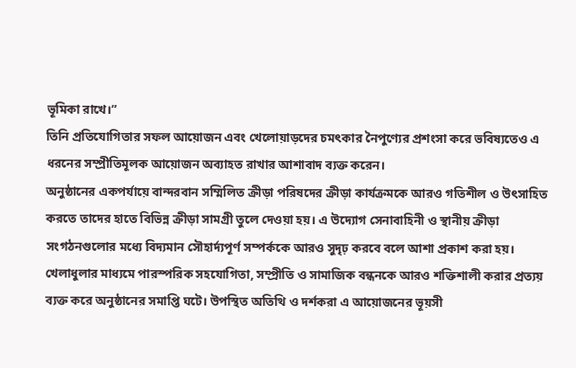ভূমিকা রাখে।”
তিনি প্রতিযোগিতার সফল আয়োজন এবং খেলোয়াড়দের চমৎকার নৈপুণ্যের প্রশংসা করে ভবিষ্যতেও এ ধরনের সম্প্রীতিমূলক আয়োজন অব্যাহত রাখার আশাবাদ ব্যক্ত করেন।
অনুষ্ঠানের একপর্যায়ে বান্দরবান সম্মিলিত ক্রীড়া পরিষদের ক্রীড়া কার্যক্রমকে আরও গতিশীল ও উৎসাহিত করতে তাদের হাতে বিভিন্ন ক্রীড়া সামগ্রী তুলে দেওয়া হয়। এ উদ্যোগ সেনাবাহিনী ও স্থানীয় ক্রীড়া সংগঠনগুলোর মধ্যে বিদ্যমান সৌহার্দ্যপূর্ণ সম্পর্ককে আরও সুদৃঢ় করবে বলে আশা প্রকাশ করা হয়।
খেলাধুলার মাধ্যমে পারস্পরিক সহযোগিতা, সম্প্রীতি ও সামাজিক বন্ধনকে আরও শক্তিশালী করার প্রত্যয় ব্যক্ত করে অনুষ্ঠানের সমাপ্তি ঘটে। উপস্থিত অতিথি ও দর্শকরা এ আয়োজনের ভূয়সী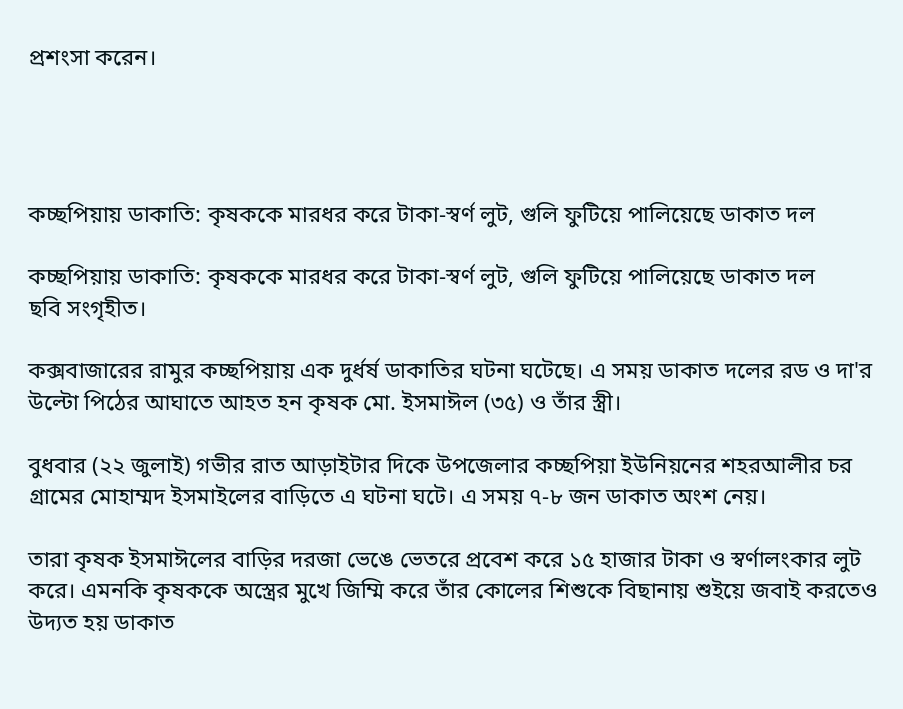প্রশংসা করেন।




কচ্ছপিয়ায় ডাকাতি: কৃষককে মারধর করে টাকা-স্বর্ণ লুট, গুলি ফুটিয়ে পালিয়েছে ডাকাত দল

কচ্ছপিয়ায় ডাকাতি: কৃষককে মারধর করে টাকা-স্বর্ণ লুট, গুলি ফুটিয়ে পালিয়েছে ডাকাত দল
ছবি সংগৃহীত।

কক্সবাজারের রামুর কচ্ছপিয়ায় এক দুর্ধর্ষ ডাকাতির ঘটনা ঘটেছে। এ সময় ডাকাত দলের রড ও দা'র উল্টো পিঠের আঘাতে আহত হন কৃষক মো. ইসমাঈল (৩৫) ও তাঁর স্ত্রী।

বুধবার (২২ জুলাই) গভীর রাত আড়াইটার দিকে উপজেলার কচ্ছপিয়া ইউনিয়নের শহরআলীর চর গ্রামের মোহাম্মদ ইসমাইলের বাড়িতে এ ঘটনা ঘটে। এ সময় ৭-৮ জন ডাকাত অংশ নেয়।

তারা কৃষক ইসমাঈলের বাড়ির দরজা ভেঙে ভেতরে প্রবেশ করে ১৫ হাজার টাকা ও স্বর্ণালংকার লুট করে। এমনকি কৃষককে অস্ত্রের মুখে জিম্মি করে তাঁর কোলের শিশুকে বিছানায় শুইয়ে জবাই করতেও উদ্যত হয় ডাকাত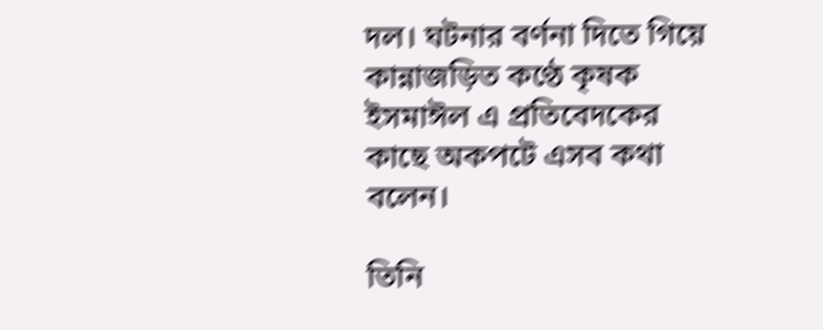দল। ঘটনার বর্ণনা দিতে গিয়ে কান্নাজড়িত কণ্ঠে কৃষক ইসমাঈল এ প্রতিবেদকের কাছে অকপটে এসব কথা বলেন।

তিনি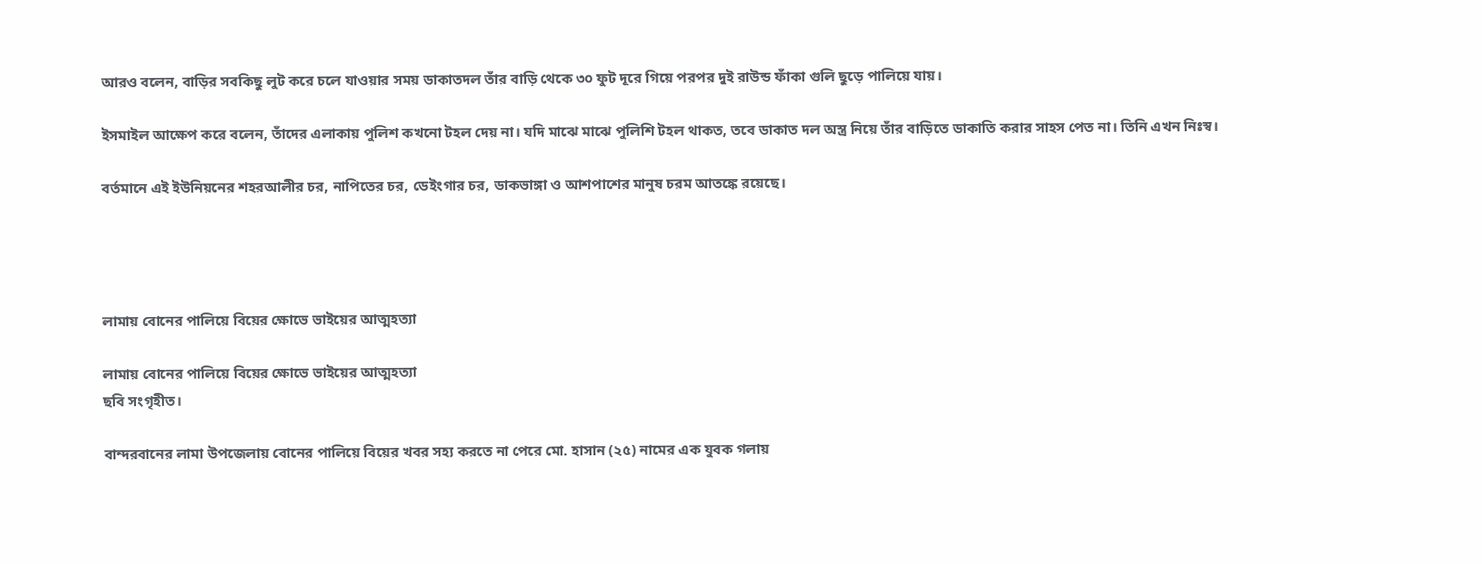আরও বলেন, বাড়ির সবকিছু লুট করে চলে যাওয়ার সময় ডাকাতদল তাঁর বাড়ি থেকে ৩০ ফুট দূরে গিয়ে পরপর দুই রাউন্ড ফাঁকা গুলি ছুড়ে পালিয়ে যায়।

ইসমাইল আক্ষেপ করে বলেন, তাঁদের এলাকায় পুলিশ কখনো টহল দেয় না। যদি মাঝে মাঝে পুলিশি টহল থাকত, তবে ডাকাত দল অস্ত্র নিয়ে তাঁর বাড়িতে ডাকাতি করার সাহস পেত না। তিনি এখন নিঃস্ব।

বর্তমানে এই ইউনিয়নের শহরআলীর চর, নাপিতের চর, ডেইংগার চর, ডাকভাঙ্গা ও আশপাশের মানুষ চরম আতঙ্কে রয়েছে।




লামায় বোনের পালিয়ে বিয়ের ক্ষোভে ভাইয়ের আত্মহত্যা

লামায় বোনের পালিয়ে বিয়ের ক্ষোভে ভাইয়ের আত্মহত্যা
ছবি সংগৃহীত।

বান্দরবানের লামা উপজেলায় বোনের পালিয়ে বিয়ের খবর সহ্য করতে না পেরে মো. হাসান (২৫) নামের এক যুবক গলায়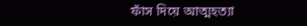ফাঁস দিয়ে আত্মহত্যা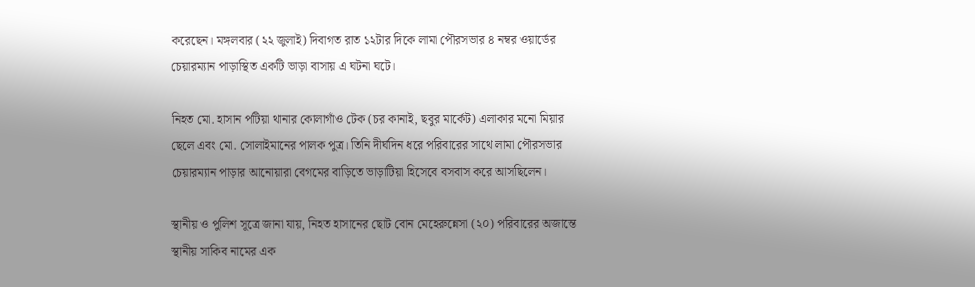করেছেন। মঙ্গলবার (২২ জুলাই) দিবাগত রাত ১২টার দিকে লামা পৌরসভার ৪ নম্বর ওয়ার্ডের চেয়ারম্যান পাড়াস্থিত একটি ভাড়া বাসায় এ ঘটনা ঘটে।

নিহত মো. হাসান পটিয়া থানার কোলাগাঁও টেক (চর কানাই, ছবুর মার্কেট) এলাকার মনো মিয়ার ছেলে এবং মো. সোলাইমানের পালক পুত্র। তিনি দীর্ঘদিন ধরে পরিবারের সাথে লামা পৌরসভার চেয়ারম্যান পাড়ার আনোয়ারা বেগমের বাড়িতে ভাড়াটিয়া হিসেবে বসবাস করে আসছিলেন।

স্থানীয় ও পুলিশ সূত্রে জানা যায়, নিহত হাসানের ছোট বোন মেহেরুন্নেসা (২০) পরিবারের অজান্তে স্থানীয় সাকিব নামের এক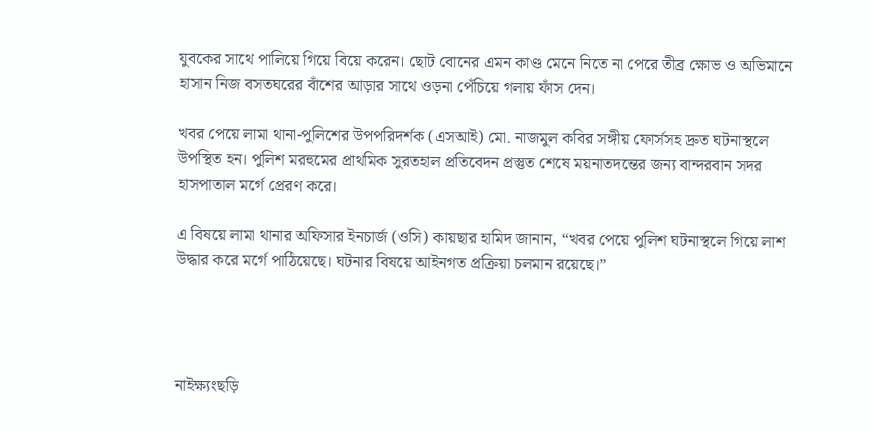যুবকের সাথে পালিয়ে গিয়ে বিয়ে করেন। ছোট বোনের এমন কাণ্ড মেনে নিতে না পেরে তীব্র ক্ষোভ ও অভিমানে হাসান নিজ বসতঘরের বাঁশের আড়ার সাথে ওড়না পেঁচিয়ে গলায় ফাঁস দেন।

খবর পেয়ে লামা থানা-পুলিশের উপপরিদর্শক (এসআই) মো. নাজমুল কবির সঙ্গীয় ফোর্সসহ দ্রুত ঘটনাস্থলে উপস্থিত হন। পুলিশ মরহুমের প্রাথমিক সুরতহাল প্রতিবেদন প্রস্তুত শেষে ময়নাতদন্তের জন্য বান্দরবান সদর হাসপাতাল মর্গে প্রেরণ করে।

এ বিষয়ে লামা থানার অফিসার ইনচার্জ (ওসি) কায়ছার হামিদ জানান, “খবর পেয়ে পুলিশ ঘটনাস্থলে গিয়ে লাশ উদ্ধার করে মর্গে পাঠিয়েছে। ঘটনার বিষয়ে আইনগত প্রক্রিয়া চলমান রয়েছে।”




নাইক্ষ্যংছড়ি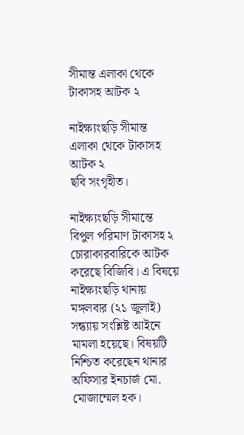সীমান্ত এলাকা থেকে টাকাসহ আটক ২

নাইক্ষ্যংছড়ি সীমান্ত এলাকা থেকে টাকাসহ আটক ২
ছবি সংগৃহীত।

নাইক্ষ্যংছড়ি সীমান্তে বিপুল পরিমাণ টাকাসহ ২ চোরাকারবারিকে আটক করেছে বিজিবি। এ বিষয়ে নাইক্ষ্যংছড়ি থানায় মঙ্গলবার (২১ জুলাই) সন্ধ্যায় সংশ্লিষ্ট আইনে মামলা হয়েছে। বিষয়টি নিশ্চিত করেছেন থানার অফিসার ইনচার্জ মো. মোজাম্মেল হক।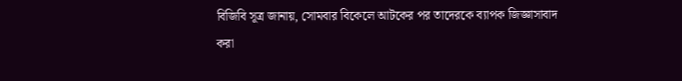বিজিবি সূত্র জানায়, সোমবার বিকেলে আটকের পর তাদেরকে ব্যাপক জিজ্ঞাসাবাদ করা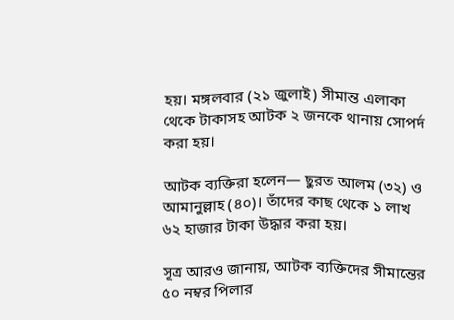হয়। মঙ্গলবার (২১ জুলাই) সীমান্ত এলাকা থেকে টাকাসহ আটক ২ জনকে থানায় সোপর্দ করা হয়।

আটক ব্যক্তিরা হলেন— ছুরত আলম (৩২) ও আমানুল্লাহ (৪০)। তাঁদের কাছ থেকে ১ লাখ ৬২ হাজার টাকা উদ্ধার করা হয়।

সূত্র আরও জানায়, আটক ব্যক্তিদের সীমান্তের ৫০ নম্বর পিলার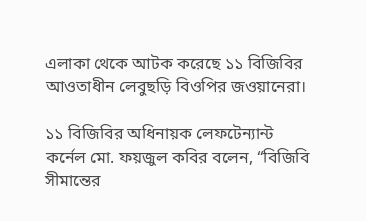এলাকা থেকে আটক করেছে ১১ বিজিবির আওতাধীন লেবুছড়ি বিওপির জওয়ানেরা।

১১ বিজিবির অধিনায়ক লেফটেন্যান্ট কর্নেল মো. ফয়জুল কবির বলেন, “বিজিবি সীমান্তের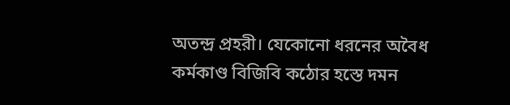অতন্দ্র প্রহরী। যেকোনো ধরনের অবৈধ কর্মকাণ্ড বিজিবি কঠোর হস্তে দমন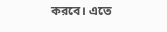করবে। এতে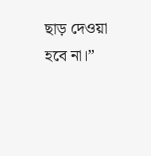ছাড় দেওয়া হবে না।”